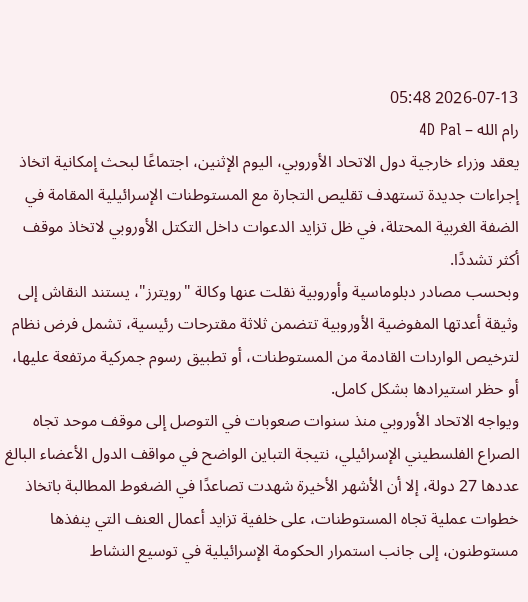2026-07-13 05:48
رام الله – 4D Pal
يعقد وزراء خارجية دول الاتحاد الأوروبي، اليوم الإثنين، اجتماعًا لبحث إمكانية اتخاذ إجراءات جديدة تستهدف تقليص التجارة مع المستوطنات الإسرائيلية المقامة في الضفة الغربية المحتلة، في ظل تزايد الدعوات داخل التكتل الأوروبي لاتخاذ موقف أكثر تشددًا.
وبحسب مصادر دبلوماسية وأوروبية نقلت عنها وكالة "رويترز"، يستند النقاش إلى وثيقة أعدتها المفوضية الأوروبية تتضمن ثلاثة مقترحات رئيسية، تشمل فرض نظام لترخيص الواردات القادمة من المستوطنات، أو تطبيق رسوم جمركية مرتفعة عليها، أو حظر استيرادها بشكل كامل.
ويواجه الاتحاد الأوروبي منذ سنوات صعوبات في التوصل إلى موقف موحد تجاه الصراع الفلسطيني الإسرائيلي، نتيجة التباين الواضح في مواقف الدول الأعضاء البالغ عددها 27 دولة، إلا أن الأشهر الأخيرة شهدت تصاعدًا في الضغوط المطالبة باتخاذ خطوات عملية تجاه المستوطنات، على خلفية تزايد أعمال العنف التي ينفذها مستوطنون، إلى جانب استمرار الحكومة الإسرائيلية في توسيع النشاط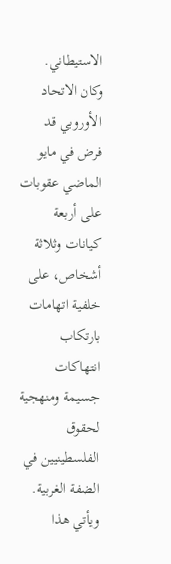الاستيطاني.
وكان الاتحاد الأوروبي قد فرض في مايو الماضي عقوبات على أربعة كيانات وثلاثة أشخاص، على خلفية اتهامات بارتكاب انتهاكات جسيمة ومنهجية لحقوق الفلسطينيين في الضفة الغربية.
ويأتي هذا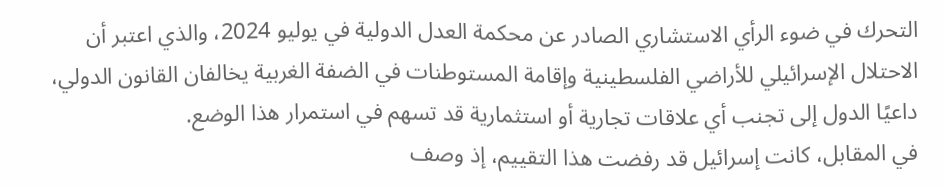التحرك في ضوء الرأي الاستشاري الصادر عن محكمة العدل الدولية في يوليو 2024، والذي اعتبر أن الاحتلال الإسرائيلي للأراضي الفلسطينية وإقامة المستوطنات في الضفة الغربية يخالفان القانون الدولي، داعيًا الدول إلى تجنب أي علاقات تجارية أو استثمارية قد تسهم في استمرار هذا الوضع.
في المقابل، كانت إسرائيل قد رفضت هذا التقييم، إذ وصف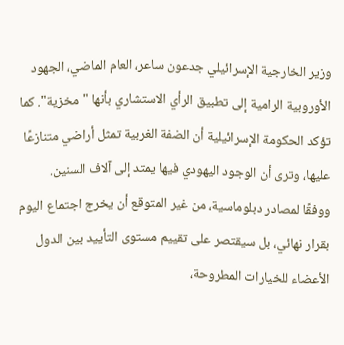وزير الخارجية الإسرائيلي جدعون ساعر، العام الماضي، الجهود الأوروبية الرامية إلى تطبيق الرأي الاستشاري بأنها "مخزية". كما تؤكد الحكومة الإسرائيلية أن الضفة الغربية تمثل أراضي متنازعًا عليها، وترى أن الوجود اليهودي فيها يمتد إلى آلاف السنين.
ووفقًا لمصادر دبلوماسية، من غير المتوقع أن يخرج اجتماع اليوم بقرار نهائي، بل سيقتصر على تقييم مستوى التأييد بين الدول الأعضاء للخيارات المطروحة،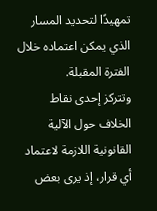تمهيدًا لتحديد المسار الذي يمكن اعتماده خلال الفترة المقبلة.
وتتركز إحدى نقاط الخلاف حول الآلية القانونية اللازمة لاعتماد أي قرار، إذ يرى بعض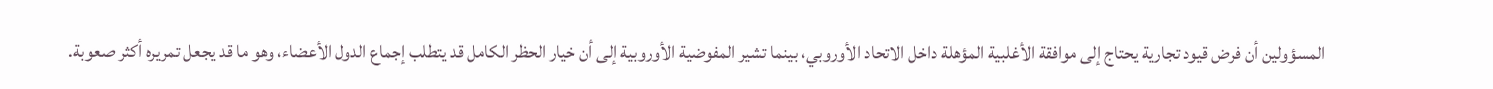المسؤولين أن فرض قيود تجارية يحتاج إلى موافقة الأغلبية المؤهلة داخل الاتحاد الأوروبي، بينما تشير المفوضية الأوروبية إلى أن خيار الحظر الكامل قد يتطلب إجماع الدول الأعضاء، وهو ما قد يجعل تمريره أكثر صعوبة.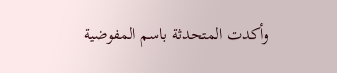وأكدت المتحدثة باسم المفوضية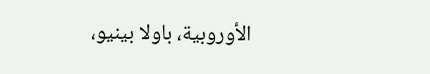الأوروبية، باولا بينيو،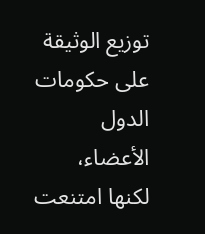توزيع الوثيقة على حكومات الدول الأعضاء، لكنها امتنعت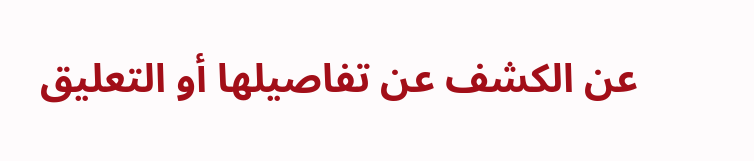عن الكشف عن تفاصيلها أو التعليق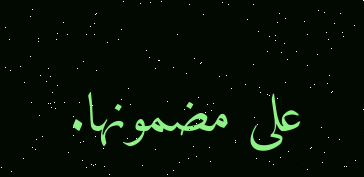على مضمونها.